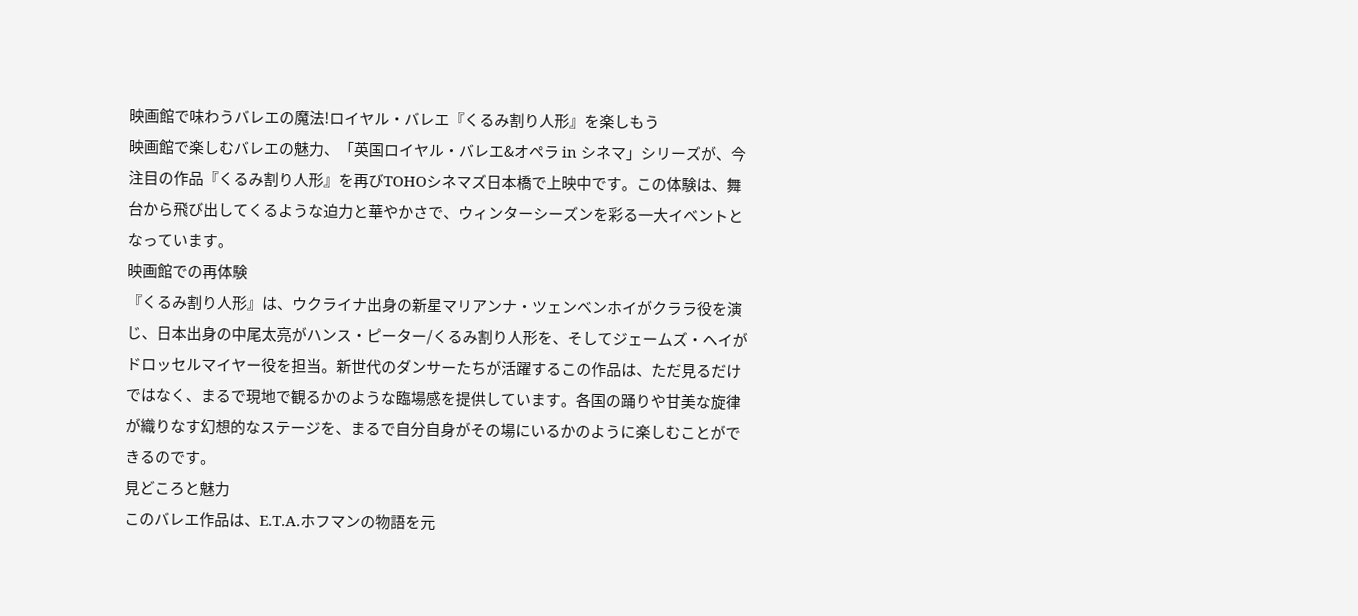映画館で味わうバレエの魔法!ロイヤル・バレエ『くるみ割り人形』を楽しもう
映画館で楽しむバレエの魅力、「英国ロイヤル・バレエ&オペラ in シネマ」シリーズが、今注目の作品『くるみ割り人形』を再びTOHOシネマズ日本橋で上映中です。この体験は、舞台から飛び出してくるような迫力と華やかさで、ウィンターシーズンを彩る一大イベントとなっています。
映画館での再体験
『くるみ割り人形』は、ウクライナ出身の新星マリアンナ・ツェンベンホイがクララ役を演じ、日本出身の中尾太亮がハンス・ピーター/くるみ割り人形を、そしてジェームズ・ヘイがドロッセルマイヤー役を担当。新世代のダンサーたちが活躍するこの作品は、ただ見るだけではなく、まるで現地で観るかのような臨場感を提供しています。各国の踊りや甘美な旋律が織りなす幻想的なステージを、まるで自分自身がその場にいるかのように楽しむことができるのです。
見どころと魅力
このバレエ作品は、E.T.A.ホフマンの物語を元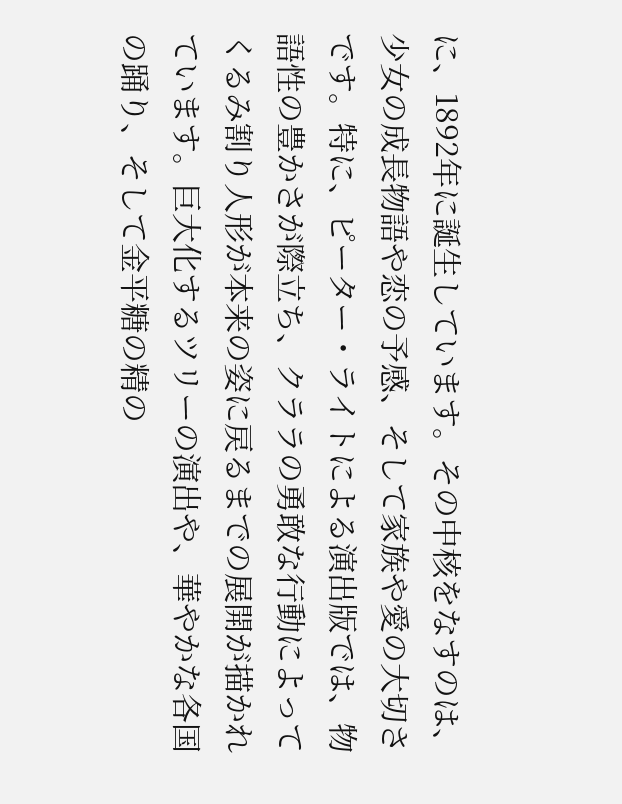に、1892年に誕生しています。その中核をなすのは、少女の成長物語や恋の予感、そして家族や愛の大切さです。特に、ピーター・ライトによる演出版では、物語性の豊かさが際立ち、クララの勇敢な行動によってくるみ割り人形が本来の姿に戻るまでの展開が描かれています。巨大化するツリーの演出や、華やかな各国の踊り、そして金平糖の精の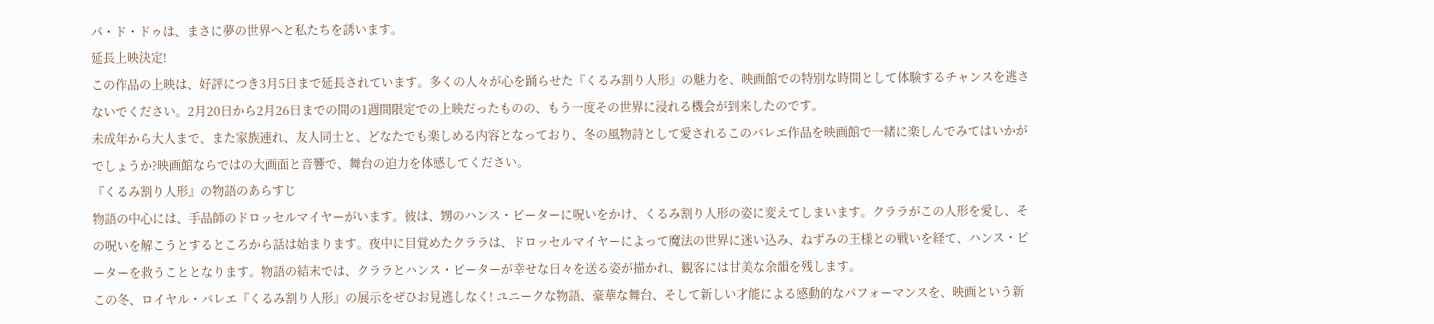パ・ド・ドゥは、まさに夢の世界へと私たちを誘います。
延長上映決定!
この作品の上映は、好評につき3月5日まで延長されています。多くの人々が心を踊らせた『くるみ割り人形』の魅力を、映画館での特別な時間として体験するチャンスを逃さないでください。2月20日から2月26日までの間の1週間限定での上映だったものの、もう一度その世界に浸れる機会が到来したのです。
未成年から大人まで、また家族連れ、友人同士と、どなたでも楽しめる内容となっており、冬の風物詩として愛されるこのバレエ作品を映画館で一緒に楽しんでみてはいかがでしょうか?映画館ならではの大画面と音響で、舞台の迫力を体感してください。
『くるみ割り人形』の物語のあらすじ
物語の中心には、手品師のドロッセルマイヤーがいます。彼は、甥のハンス・ピーターに呪いをかけ、くるみ割り人形の姿に変えてしまいます。クララがこの人形を愛し、その呪いを解こうとするところから話は始まります。夜中に目覚めたクララは、ドロッセルマイヤーによって魔法の世界に迷い込み、ねずみの王様との戦いを経て、ハンス・ピーターを救うこととなります。物語の結末では、クララとハンス・ピーターが幸せな日々を送る姿が描かれ、観客には甘美な余韻を残します。
この冬、ロイヤル・バレエ『くるみ割り人形』の展示をぜひお見逃しなく! ユニークな物語、豪華な舞台、そして新しい才能による感動的なパフォーマンスを、映画という新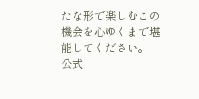たな形で楽しむこの機会を心ゆくまで堪能してください。
公式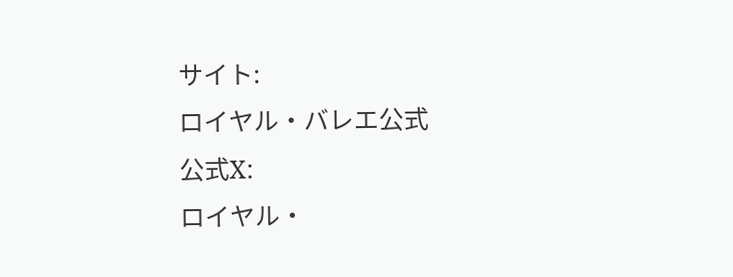サイト:
ロイヤル・バレエ公式
公式X:
ロイヤル・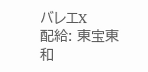バレエX
配給: 東宝東和